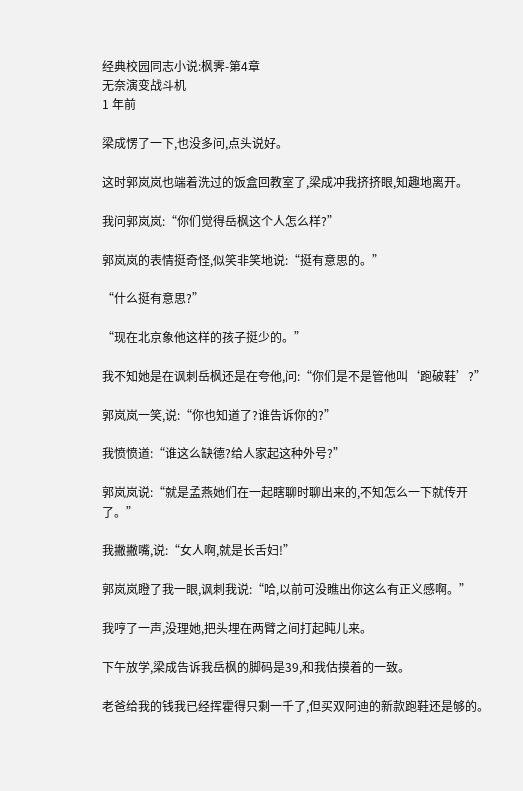经典校园同志小说:枫霁-第4章
无奈演变战斗机
1 年前

梁成愣了一下,也没多问,点头说好。

这时郭岚岚也端着洗过的饭盒回教室了,梁成冲我挤挤眼,知趣地离开。

我问郭岚岚:“你们觉得岳枫这个人怎么样?”

郭岚岚的表情挺奇怪,似笑非笑地说:“挺有意思的。”

“什么挺有意思?”

“现在北京象他这样的孩子挺少的。”

我不知她是在讽刺岳枫还是在夸他,问:“你们是不是管他叫‘跑破鞋’?”

郭岚岚一笑,说:“你也知道了?谁告诉你的?”

我愤愤道:“谁这么缺德?给人家起这种外号?”

郭岚岚说:“就是孟燕她们在一起瞎聊时聊出来的,不知怎么一下就传开了。”

我撇撇嘴,说:“女人啊,就是长舌妇!”

郭岚岚瞪了我一眼,讽刺我说:“哈,以前可没瞧出你这么有正义感啊。”

我哼了一声,没理她,把头埋在两臂之间打起盹儿来。

下午放学,梁成告诉我岳枫的脚码是39,和我估摸着的一致。

老爸给我的钱我已经挥霍得只剩一千了,但买双阿迪的新款跑鞋还是够的。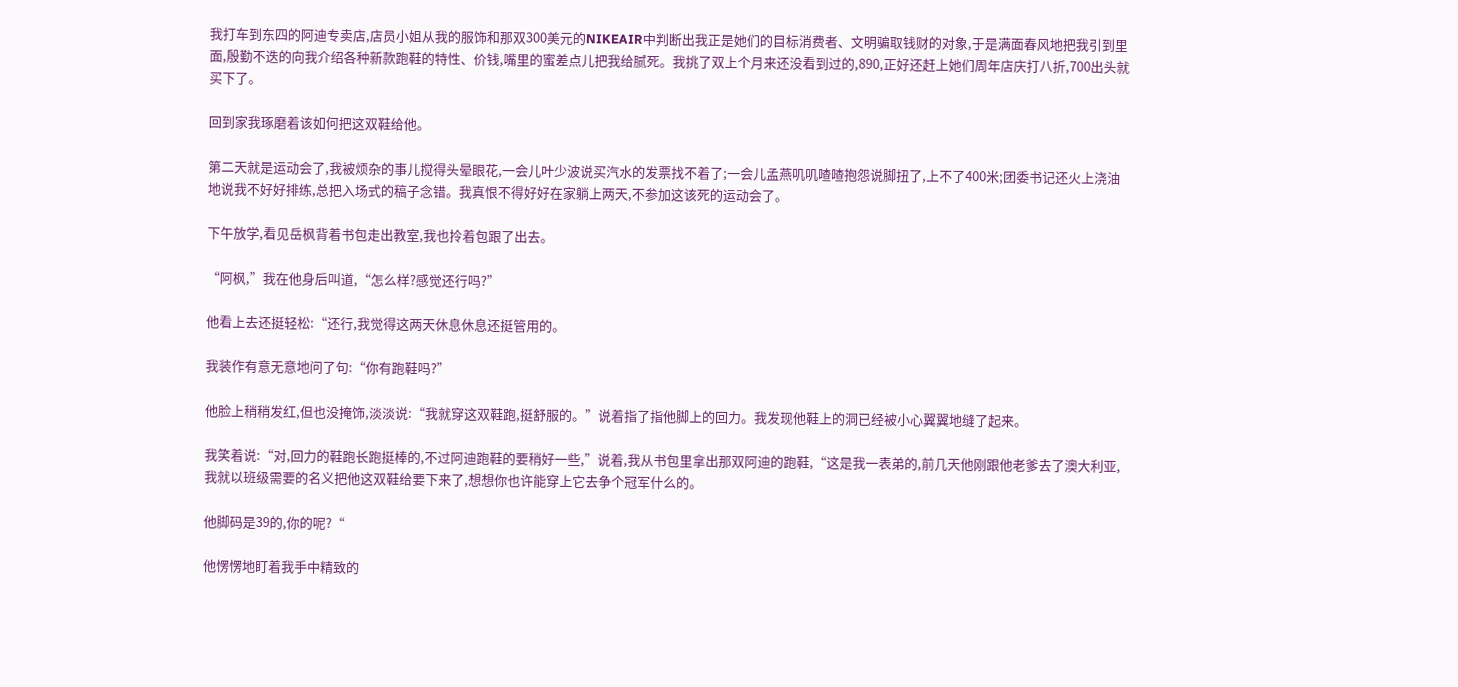我打车到东四的阿迪专卖店,店员小姐从我的服饰和那双300美元的NIKEAIR中判断出我正是她们的目标消费者、文明骗取钱财的对象,于是满面春风地把我引到里面,殷勤不迭的向我介绍各种新款跑鞋的特性、价钱,嘴里的蜜差点儿把我给腻死。我挑了双上个月来还没看到过的,890,正好还赶上她们周年店庆打八折,700出头就买下了。

回到家我琢磨着该如何把这双鞋给他。

第二天就是运动会了,我被烦杂的事儿搅得头晕眼花,一会儿叶少波说买汽水的发票找不着了;一会儿孟燕叽叽喳喳抱怨说脚扭了,上不了400米;团委书记还火上浇油地说我不好好排练,总把入场式的稿子念错。我真恨不得好好在家躺上两天,不参加这该死的运动会了。

下午放学,看见岳枫背着书包走出教室,我也拎着包跟了出去。

“阿枫,”我在他身后叫道,“怎么样?感觉还行吗?”

他看上去还挺轻松:“还行,我觉得这两天休息休息还挺管用的。

我装作有意无意地问了句:“你有跑鞋吗?”

他脸上稍稍发红,但也没掩饰,淡淡说:“我就穿这双鞋跑,挺舒服的。”说着指了指他脚上的回力。我发现他鞋上的洞已经被小心翼翼地缝了起来。

我笑着说:“对,回力的鞋跑长跑挺棒的,不过阿迪跑鞋的要稍好一些,”说着,我从书包里拿出那双阿迪的跑鞋,“这是我一表弟的,前几天他刚跟他老爹去了澳大利亚,我就以班级需要的名义把他这双鞋给要下来了,想想你也许能穿上它去争个冠军什么的。

他脚码是39的,你的呢?“

他愣愣地盯着我手中精致的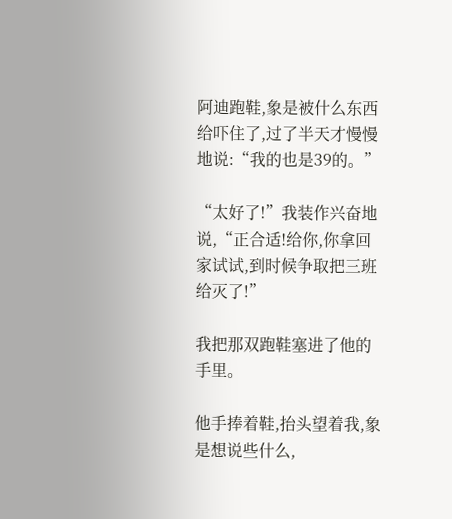阿迪跑鞋,象是被什么东西给吓住了,过了半天才慢慢地说:“我的也是39的。”

“太好了!”我装作兴奋地说,“正合适!给你,你拿回家试试,到时候争取把三班给灭了!”

我把那双跑鞋塞进了他的手里。

他手捧着鞋,抬头望着我,象是想说些什么,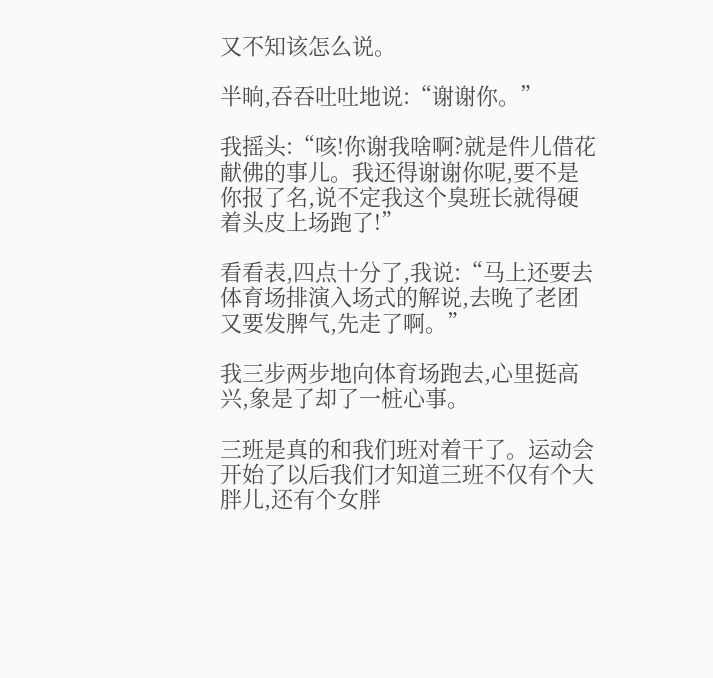又不知该怎么说。

半晌,吞吞吐吐地说:“谢谢你。”

我摇头:“咳!你谢我啥啊?就是件儿借花献佛的事儿。我还得谢谢你呢,要不是你报了名,说不定我这个臭班长就得硬着头皮上场跑了!”

看看表,四点十分了,我说:“马上还要去体育场排演入场式的解说,去晚了老团又要发脾气,先走了啊。”

我三步两步地向体育场跑去,心里挺高兴,象是了却了一桩心事。

三班是真的和我们班对着干了。运动会开始了以后我们才知道三班不仅有个大胖儿,还有个女胖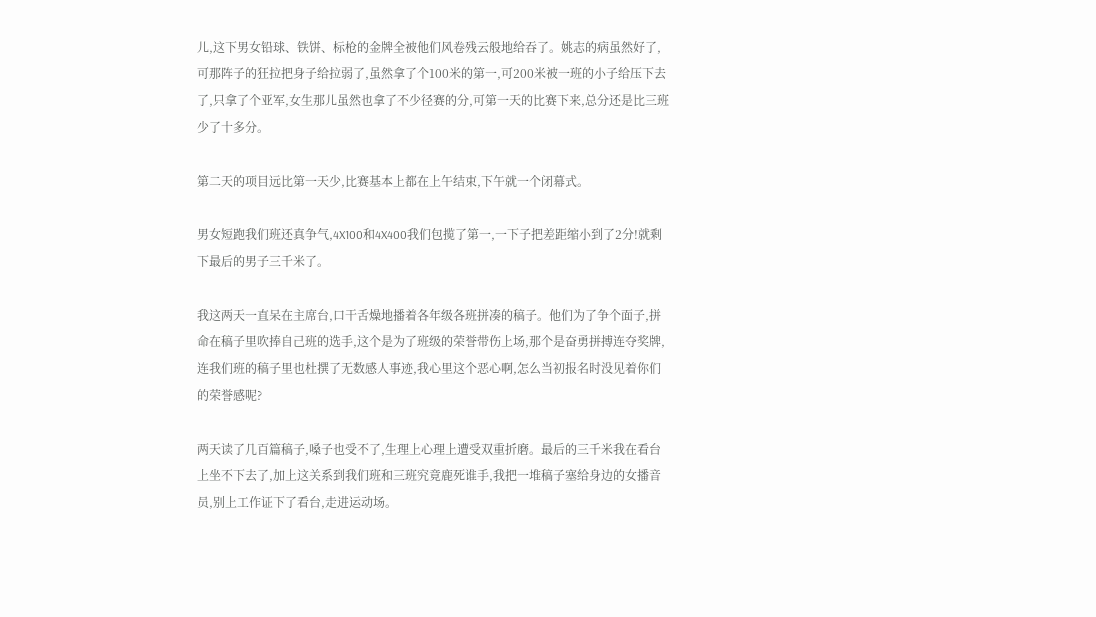儿,这下男女铅球、铁饼、标枪的金牌全被他们风卷残云般地给吞了。姚志的病虽然好了,可那阵子的狂拉把身子给拉弱了,虽然拿了个100米的第一,可200米被一班的小子给压下去了,只拿了个亚军,女生那儿虽然也拿了不少径赛的分,可第一天的比赛下来,总分还是比三班少了十多分。

第二天的项目远比第一天少,比赛基本上都在上午结束,下午就一个闭幕式。

男女短跑我们班还真争气,4X100和4X400我们包揽了第一,一下子把差距缩小到了2分!就剩下最后的男子三千米了。

我这两天一直呆在主席台,口干舌燥地播着各年级各班拼凑的稿子。他们为了争个面子,拼命在稿子里吹捧自己班的选手,这个是为了班级的荣誉带伤上场,那个是奋勇拼搏连夺奖牌,连我们班的稿子里也杜撰了无数感人事迹,我心里这个恶心啊,怎么当初报名时没见着你们的荣誉感呢?

两天读了几百篇稿子,嗓子也受不了,生理上心理上遭受双重折磨。最后的三千米我在看台上坐不下去了,加上这关系到我们班和三班究竟鹿死谁手,我把一堆稿子塞给身边的女播音员,别上工作证下了看台,走进运动场。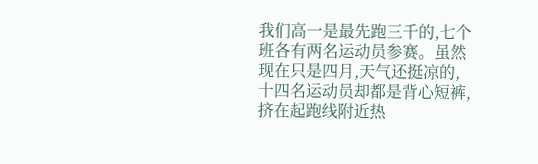我们高一是最先跑三千的,七个班各有两名运动员参赛。虽然现在只是四月,天气还挺凉的,十四名运动员却都是背心短裤,挤在起跑线附近热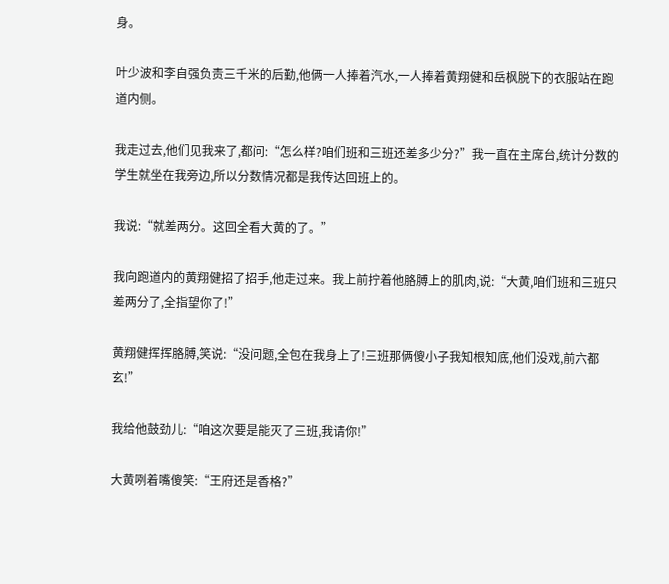身。

叶少波和李自强负责三千米的后勤,他俩一人捧着汽水,一人捧着黄翔健和岳枫脱下的衣服站在跑道内侧。

我走过去,他们见我来了,都问:“怎么样?咱们班和三班还差多少分?”我一直在主席台,统计分数的学生就坐在我旁边,所以分数情况都是我传达回班上的。

我说:“就差两分。这回全看大黄的了。”

我向跑道内的黄翔健招了招手,他走过来。我上前拧着他胳膊上的肌肉,说:“大黄,咱们班和三班只差两分了,全指望你了!”

黄翔健挥挥胳膊,笑说:“没问题,全包在我身上了!三班那俩傻小子我知根知底,他们没戏,前六都玄!”

我给他鼓劲儿:“咱这次要是能灭了三班,我请你!”

大黄咧着嘴傻笑:“王府还是香格?”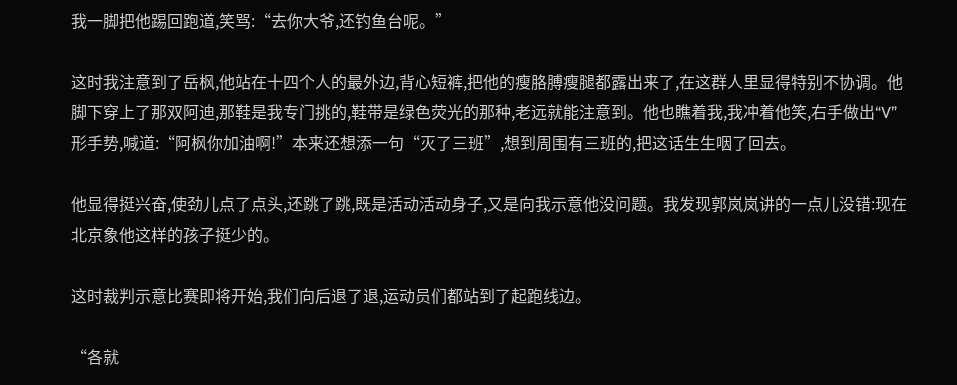我一脚把他踢回跑道,笑骂:“去你大爷,还钓鱼台呢。”

这时我注意到了岳枫,他站在十四个人的最外边,背心短裤,把他的瘦胳膊瘦腿都露出来了,在这群人里显得特别不协调。他脚下穿上了那双阿迪,那鞋是我专门挑的,鞋带是绿色荧光的那种,老远就能注意到。他也瞧着我,我冲着他笑,右手做出“V”形手势,喊道:“阿枫你加油啊!”本来还想添一句“灭了三班”,想到周围有三班的,把这话生生咽了回去。

他显得挺兴奋,使劲儿点了点头,还跳了跳,既是活动活动身子,又是向我示意他没问题。我发现郭岚岚讲的一点儿没错:现在北京象他这样的孩子挺少的。

这时裁判示意比赛即将开始,我们向后退了退,运动员们都站到了起跑线边。

“各就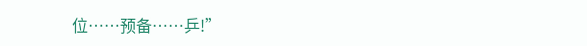位……预备……乒!”